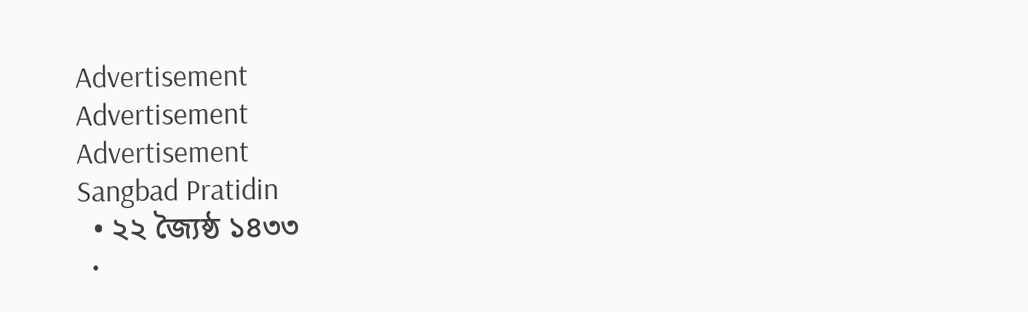Advertisement
Advertisement
Advertisement
Sangbad Pratidin
  • ২২ জ্যৈষ্ঠ ১৪৩৩
  •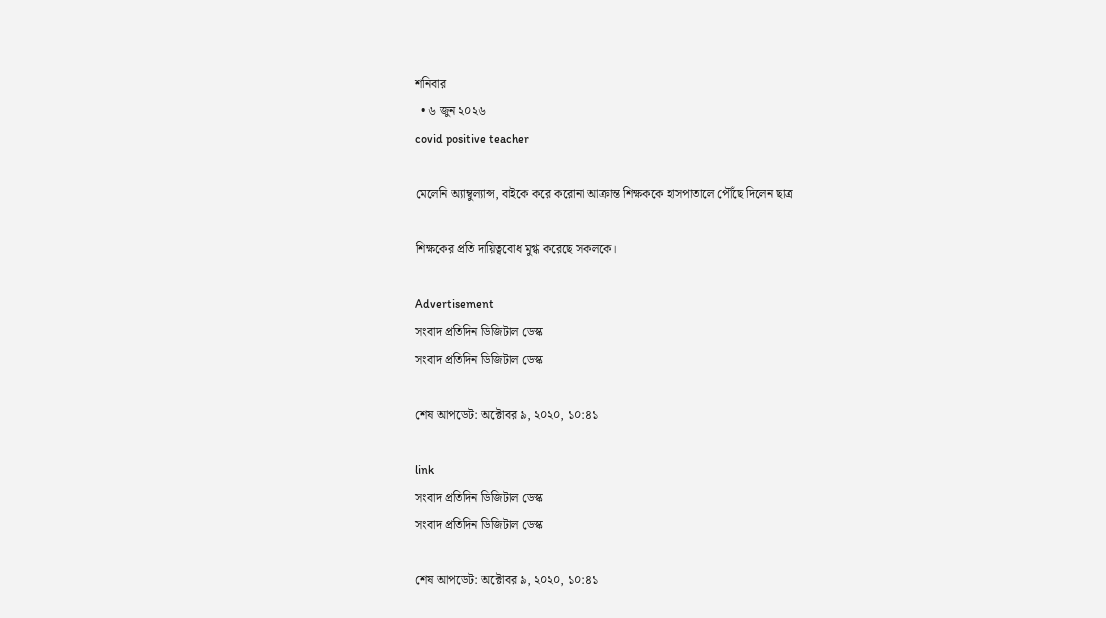শনিবার
  • ৬ জুন ২০২৬
covid positive teacher

মেলেনি অ্যাম্বুল্যান্স, বাইকে করে করোনা আক্রান্ত শিক্ষককে হাসপাতালে পৌঁছে দিলেন ছাত্র

শিক্ষকের প্রতি দায়িত্ববোধ মুগ্ধ করেছে সকলকে।

Advertisement
সংবাদ প্রতিদিন ডিজিটাল ডেস্ক
সংবাদ প্রতিদিন ডিজিটাল ডেস্ক

শেষ আপডেট: অক্টোবর ৯, ২০২০, ১০:৪১

link
সংবাদ প্রতিদিন ডিজিটাল ডেস্ক
সংবাদ প্রতিদিন ডিজিটাল ডেস্ক

শেষ আপডেট: অক্টোবর ৯, ২০২০, ১০:৪১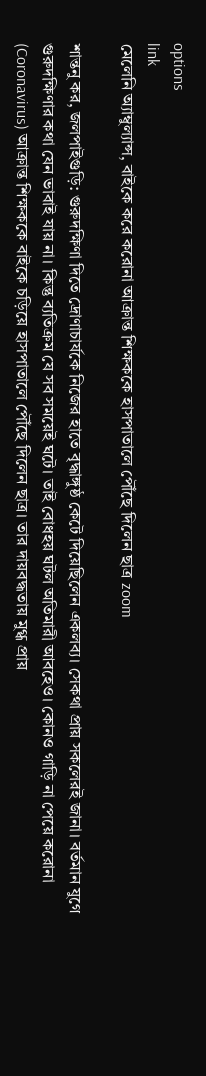options
link
মেলেনি অ্যাম্বুল্যান্স, বাইকে করে করোনা আক্রান্ত শিক্ষককে হাসপাতালে পৌঁছে দিলেন ছাত্র zoom

শান্তনু কর, জলপাইগুড়ি: গুরুদক্ষিণা দিতে দ্রোণাচার্যকে নিজের হাতে বৃদ্ধাঙ্গুষ্ঠ কেটে দিয়েছিলেন একলব্য। সেকথা প্রায় সকলেরই জানা। বর্তমান যুগে গুরুদক্ষিণার কথা যেন ভাবাই যায় না। কিন্তু ব্যতিক্রম যে সব সময়েই ঘটে। তাই বোধহয় ঘটল অতিমারী আবহেও। কোনও গাড়ি না পেয়ে করোনা (Coronavirus) আক্রান্ত শিক্ষককে বাইকে চড়িয়ে হাসপাতালে পৌঁছে দিলেন ছাত্র। তার দায়বদ্ধতায় মুগ্ধ প্রায়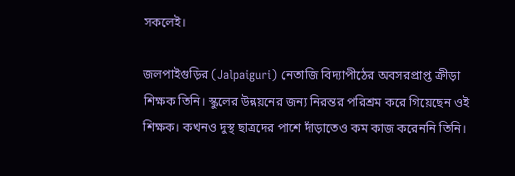সকলেই।

জলপাইগুড়ির (Jalpaiguri) নেতাজি বিদ্যাপীঠের অবসরপ্রাপ্ত ক্রীড়া শিক্ষক তিনি। স্কুলের উন্নয়নের জন্য নিরন্তর পরিশ্রম করে গিয়েছেন ওই শিক্ষক। কখনও দুস্থ ছাত্রদের পাশে দাঁড়াতেও কম কাজ করেননি তিনি।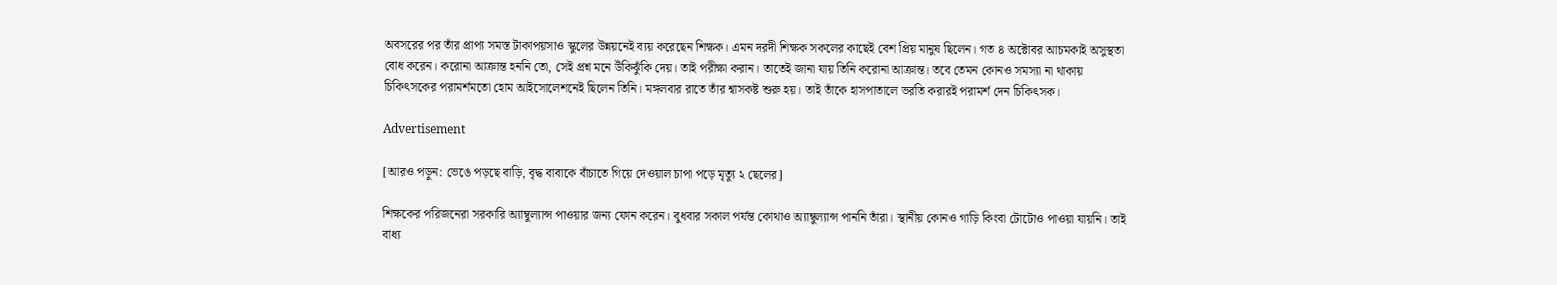অবসরের পর তাঁর প্রাপ্য সমস্ত টাকাপয়সাও স্কুলের উন্নয়নেই ব্যয় করেছেন শিক্ষক। এমন দরদী শিক্ষক সকলের কাছেই বেশ প্রিয় মানুষ ছিলেন। গত ৪ অক্টোবর আচমকাই অসুস্থতা বোধ করেন। করোনা আক্রান্ত হননি তো, সেই প্রশ্ন মনে উঁকিঝুঁকি দেয়। তাই পরীক্ষা করান। তাতেই জানা যায় তিনি করোনা আক্রান্ত। তবে তেমন কোনও সমস্যা না থাকায় চিকিৎসকের পরামর্শমতো হোম আইসোলেশনেই ছিলেন তিনি। মঙ্গলবার রাতে তাঁর শ্বাসকষ্ট শুরু হয়। তাই তাঁকে হাসপাতালে ভরতি করারই পরামর্শ দেন চিকিৎসক।

Advertisement

[আরও পড়ুন: ভেঙে পড়ছে বাড়ি, বৃদ্ধ বাবাকে বাঁচাতে গিয়ে দেওয়াল চাপা পড়ে মৃত্যু ২ ছেলের]

শিক্ষকের পরিজনেরা সরকারি অ্যাম্বুল্যান্স পাওয়ার জন্য ফোন করেন। বুধবার সকাল পর্যন্ত কোথাও অ্যাম্বুল্যান্স পাননি তাঁরা। স্থানীয় কোনও গাড়ি কিংবা টোটোও পাওয়া যায়নি। তাই বাধ্য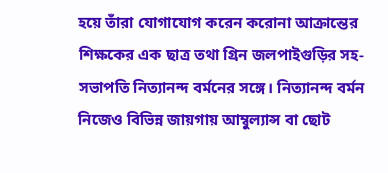হয়ে তাঁরা যোগাযোগ করেন করোনা আক্রান্তের শিক্ষকের এক ছাত্র তথা গ্রিন জলপাইগুড়ির সহ-সভাপতি নিত্যানন্দ বর্মনের সঙ্গে। নিত্যানন্দ বর্মন নিজেও বিভিন্ন জায়গায় আম্বুল্যান্স বা ছোট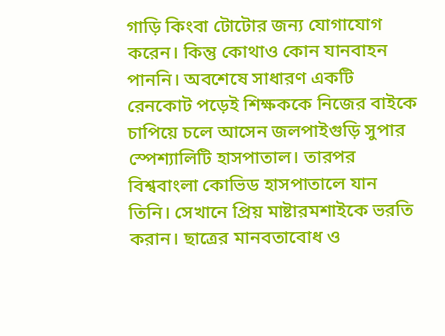গাড়ি কিংবা টোটোর জন্য যোগাযোগ করেন। কিন্তু কোথাও কোন যানবাহন পাননি। অবশেষে সাধারণ একটি রেনকোট পড়েই শিক্ষককে নিজের বাইকে চাপিয়ে চলে আসেন জলপাইগুড়ি সুপার স্পেশ্যালিটি হাসপাতাল। তারপর বিশ্ববাংলা কোভিড হাসপাতালে যান তিনি। সেখানে প্রিয় মাষ্টারমশাইকে ভরতি করান। ছাত্রের মানবতাবোধ ও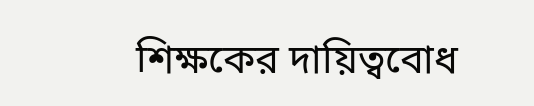শিক্ষকের দায়িত্ববোধ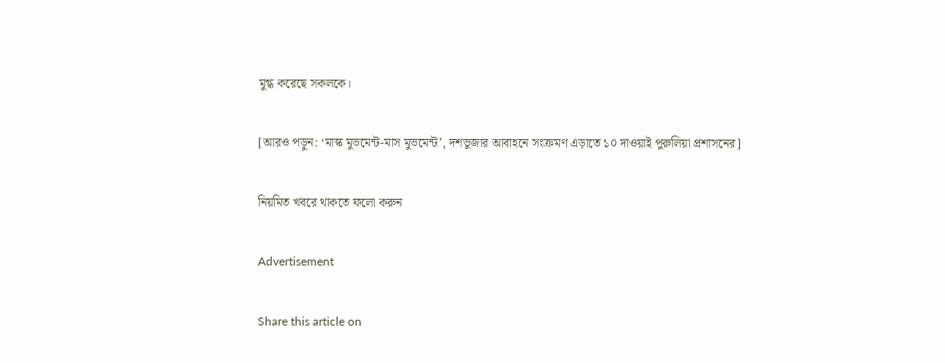মুগ্ধ করেছে সকলকে।

[আরও পড়ুন: ‘মাস্ক মুভমেন্ট-মাস মুভমেন্ট’, দশভুজার আবাহনে সংক্রমণ এড়াতে ১০ দাওয়াই পুরুলিয়া প্রশাসনের]

নিয়মিত খবরে থাকতে ফলো করুন

Advertisement

Share this article on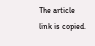The article link is copied.